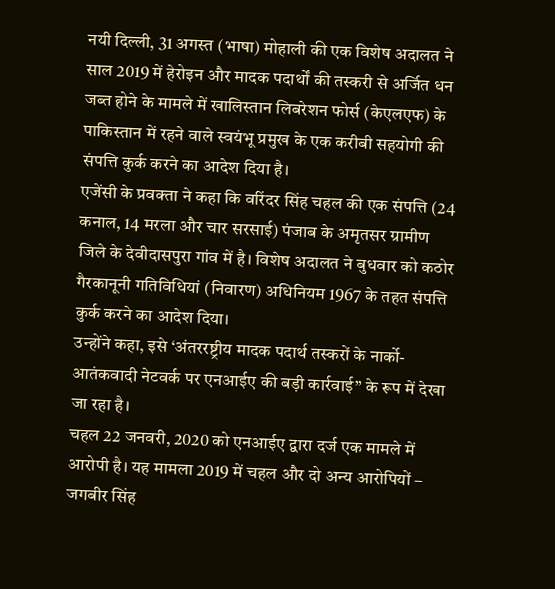नयी दिल्ली, 31 अगस्त (भाषा) मोहाली की एक विशेष अदालत ने साल 2019 में हेरोइन और मादक पदार्थों की तस्करी से अर्जित धन जब्त होने के मामले में खालिस्तान लिबरेशन फोर्स (केएलएफ) के पाकिस्तान में रहने वाले स्वयंभू प्रमुख के एक करीबी सहयोगी की संपत्ति कुर्क करने का आदेश दिया है।
एजेंसी के प्रवक्ता ने कहा कि वरिंदर सिंह चहल की एक संपत्ति (24 कनाल, 14 मरला और चार सरसाई) पंजाब के अमृतसर ग्रामीण जिले के देवीदासपुरा गांव में है। विशेष अदालत ने बुधवार को कठोर गैरकानूनी गतिविधियां (निवारण) अधिनियम 1967 के तहत संपत्ति कुर्क करने का आदेश दिया।
उन्होंने कहा, इसे ‘अंतररष्ट्रीय मादक पदार्थ तस्करों के नार्को-आतंकवादी नेटवर्क पर एनआईए की बड़ी कार्रवाई” के रूप में देखा जा रहा है।
चहल 22 जनवरी, 2020 को एनआईए द्वारा दर्ज एक मामले में आरोपी है। यह मामला 2019 में चहल और दो अन्य आरोपियों – जगबीर सिंह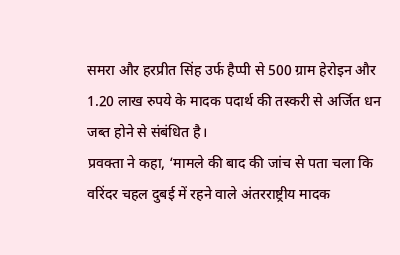समरा और हरप्रीत सिंह उर्फ हैप्पी से 500 ग्राम हेरोइन और 1.20 लाख रुपये के मादक पदार्थ की तस्करी से अर्जित धन जब्त होने से संबंधित है।
प्रवक्ता ने कहा, ‘मामले की बाद की जांच से पता चला कि वरिंदर चहल दुबई में रहने वाले अंतरराष्ट्रीय मादक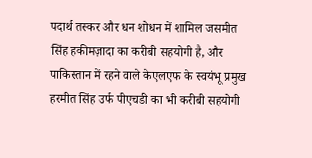पदार्थ तस्कर और धन शोधन में शामिल जसमीत सिंह हकीमज़ादा का करीबी सहयोगी है, और पाकिस्तान में रहने वाले केएलएफ के स्वयंभू प्रमुख हरमीत सिंह उर्फ पीएचडी का भी करीबी सहयोगी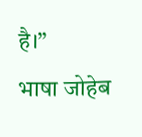है।”
भाषा जोहेब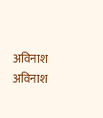अविनाश
अविनाश